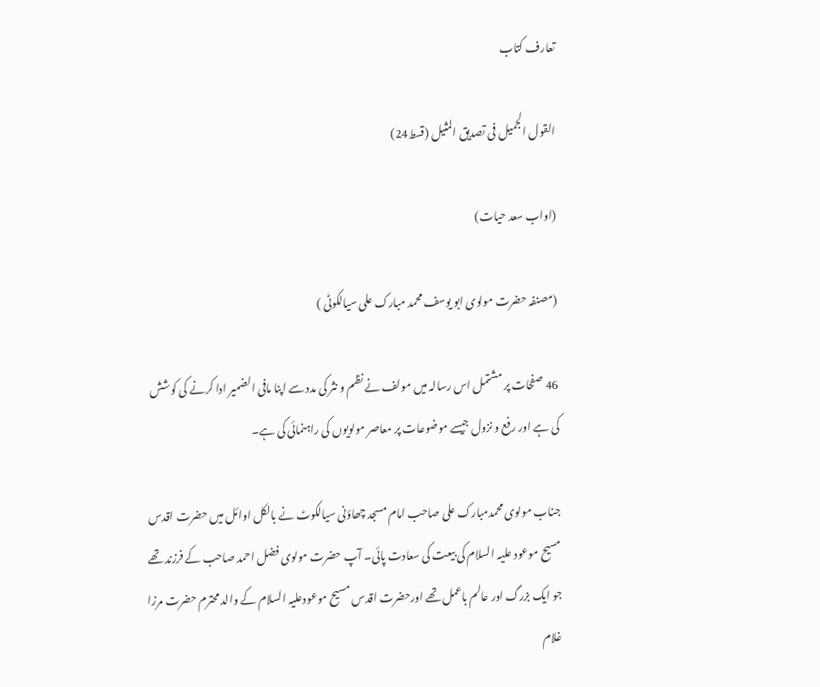تعارف کتاب

القول الجمیل فی تصدیق المثیل (قسط24)

(اواب سعد حیات)

(مصنفہ حضرت مولوی ابو یوسف محمد مبارک علی سیالکوٹی )

46 صفحات پر مشتمل اس رسالہ میں مولف نے نظم و نثر کی مدد سے اپنا مافی الضمیر ادا کرنے کی کوشش کی ہے اور رفع و نزول جیسے موضوعات پر معاصر مولویوں کی راہنمائی کی ہے۔

جناب مولوی محمدمبارک علی صاحب امام مسجد چھاؤنی سیالکوٹ نے بالکل اوائل میں حضرت اقدس مسیح موعود علیہ السلام کی بیعت کی سعادت پائی۔ آپ حضرت مولوی فضل احمد صاحب کے فرزند تھے جو ایک بزرگ اور عالم باعمل تھے اورحضرت اقدس مسیح موعودعلیہ السلام کے والد محترم حضرت مرزا غلام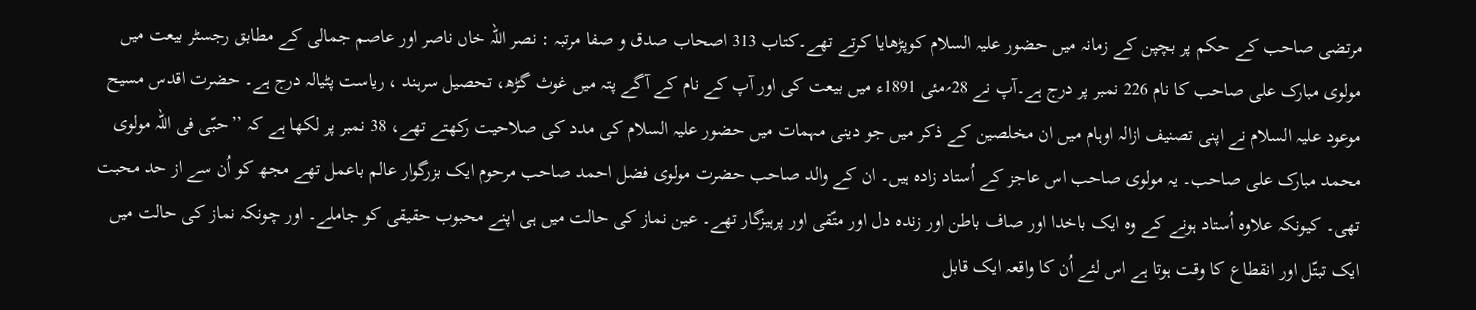مرتضی صاحب کے حکم پر بچپن کے زمانہ میں حضور علیہ السلام کوپڑھایا کرتے تھے۔کتاب 313 اصحاب صدق و صفا مرتبہ : نصر اللہ خاں ناصر اور عاصم جمالی کے مطابق رجسٹر بیعت میں مولوی مبارک علی صاحب کا نام 226 نمبر پر درج ہے۔آپ نے 28؍مئی 1891ء میں بیعت کی اور آپ کے نام کے آگے پتہ میں غوث گڑھ، تحصیل سرہند ، ریاست پٹیالہ درج ہے۔ حضرت اقدس مسیح موعود علیہ السلام نے اپنی تصنیف ازالہ اوہام میں ان مخلصین کے ذکر میں جو دینی مہمات میں حضور علیہ السلام کی مدد کی صلاحیت رکھتے تھے، 38 نمبر پر لکھا ہے کہ ’’حبّی فی اللہ مولوی محمد مبارک علی صاحب۔ یہ مولوی صاحب اس عاجز کے اُستاد زادہ ہیں۔ ان کے والد صاحب حضرت مولوی فضل احمد صاحب مرحوم ایک بزرگوار عالم باعمل تھے مجھ کو اُن سے از حد محبت تھی۔ کیونکہ علاوہ اُستاد ہونے کے وہ ایک باخدا اور صاف باطن اور زندہ دل اور متّقی اور پرہیزگار تھے۔ عین نماز کی حالت میں ہی اپنے محبوب حقیقی کو جاملے۔ اور چونکہ نماز کی حالت میں ایک تبتّل اور انقطاع کا وقت ہوتا ہے اس لئے اُن کا واقعہ ایک قابل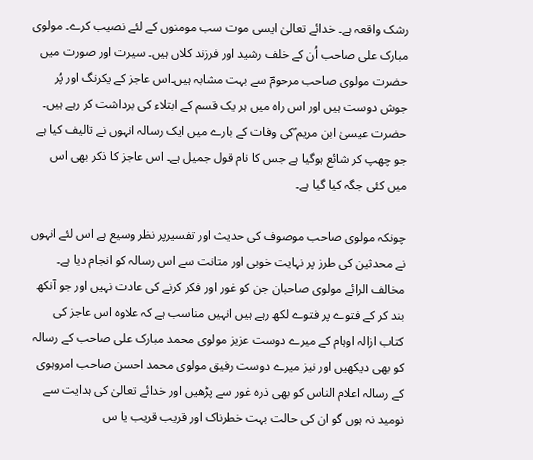رشک واقعہ ہے۔ خدائے تعالیٰ ایسی موت سب مومنوں کے لئے نصیب کرے۔ مولوی مبارک علی صاحب اُن کے خلف رشید اور فرزند کلاں ہیں۔ سیرت اور صورت میں حضرت مولوی صاحب مرحومؔ سے بہت مشابہ ہیں۔اس عاجز کے یکرنگ اور پُر جوش دوست ہیں اور اس راہ میں ہر یک قسم کے ابتلاء کی برداشت کر رہے ہیں۔ حضرت عیسیٰ ابن مریم ؑکی وفات کے بارے میں ایک رسالہ انہوں نے تالیف کیا ہے جو چھپ کر شائع ہوگیا ہے جس کا نام قول جمیل ہے۔ اس عاجز کا ذکر بھی اس میں کئی جگہ کیا گیا ہے۔

چونکہ مولوی صاحب موصوف کی حدیث اور تفسیرپر نظر وسیع ہے اس لئے انہوں نے محدثین کی طرز پر نہایت خوبی اور متانت سے اس رسالہ کو انجام دیا ہے۔ مخالف الرائے مولوی صاحبان جن کو غور اور فکر کرنے کی عادت نہیں اور جو آنکھ بند کر کے فتوے پر فتوے لکھ رہے ہیں انہیں مناسب ہے کہ علاوہ اس عاجز کی کتاب ازالہ اوہام کے میرے دوست عزیز مولوی محمد مبارک علی صاحب کے رسالہ کو بھی دیکھیں اور نیز میرے دوست رفیق مولوی محمد احسن صاحب امروہوی کے رسالہ اعلام الناس کو بھی ذرہ غور سے پڑھیں اور خدائے تعالیٰ کی ہدایت سے نومید نہ ہوں گو ان کی حالت بہت خطرناک اور قریب قریب یا س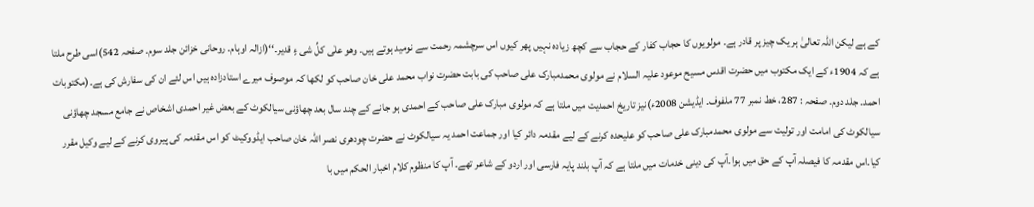کے ہے لیکن اللہ تعالیٰ ہر یک چیز پر قادر ہے۔ مولویوں کا حجاب کفار کے حجاب سے کچھ زیادہ نہیں پھر کیوں اس سرچشمہ رحمت سے نومید ہوتے ہیں۔ وھو علٰی کلِّ شی ءٍ قدیر۔‘‘(ازالہ اوہام۔ روحانی خزائن جلد سوم۔ صفحہ 542)اسی طرح ملتا ہے کہ 1904ء کے ایک مکتوب میں حضرت اقدس مسیح موعود علیہ السلام نے مولوی محمدمبارک علی صاحب کی بابت حضرت نواب محمد علی خان صاحب کو لکھا کہ موصوف میرے استادزادہ ہیں اس لئے ان کی سفارش کی ہے۔(مکتوبات احمد۔ جلد دوم۔ صفحہ : 287، خط نمبر 77 ملفوف۔ ایڈیشن 2008ء)نیز تاریخ احمدیت میں ملتا ہے کہ مولوی مبارک علی صاحب کے احمدی ہو جانے کے چند سال بعد چھاؤنی سیالکوٹ کے بعض غیر احمدی اشخاص نے جامع مسجد چھاؤنی سیالکوٹ کی امامت اور تولیت سے مولوی محمدمبارک علی صاحب کو علیحدہ کرنے کے لیے مقدمہ دائر کیا اور جماعت احمد یہ سیالکوٹ نے حضرت چودھری نصر اللہ خان صاحب ایڈووکیٹ کو اس مقدمہ کی پیروی کرنے کے لیے وکیل مقرر کیا۔اس مقدمہ کا فیصلہ آپ کے حق میں ہوا۔آپ کی دینی خدمات میں ملتا ہے کہ آپ بلند پایہ فارسی اور اردو کے شاعر تھے۔ آپ کا منظوم کلام اخبار الحکم میں با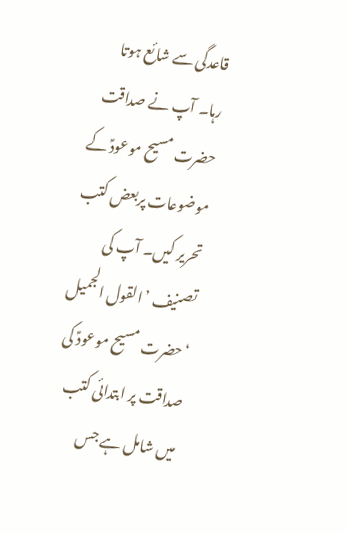قاعدگی سے شائع ہوتا رہا۔ آپ نے صداقت حضرت مسیح موعودؑ کے موضوعات پربعض کتب تحریر کیں۔ آپ کی تصنیف ’القول الجمیل ‘حضرت مسیح موعودؑ کی صداقت پر ابتدائی کتب میں شامل ہے جس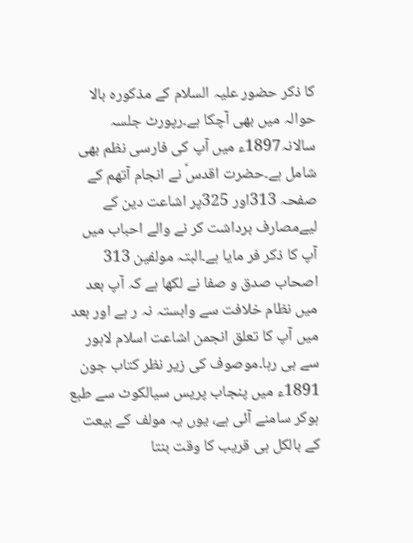کا ذکر حضور علیہ السلام کے مذکورہ بالا حوالہ میں بھی آچکا ہے۔رپورٹ جلسہ سالانہ1897ء میں آپ کی فارسی نظم بھی شامل ہے۔حضرت اقدسؑ نے انجام آتھم کے صفحہ 313اور 325پر اشاعت دین کے لیےمصارف برداشت کر نے والے احباب میں آپ کا ذکر فر مایا ہے۔البتہ مولفین 313 اصحاب صدق و صفا نے لکھا ہے کہ آپ بعد میں نظام خلافت سے وابستہ نہ ر ہے اور بعد میں آپ کا تعلق انجمن اشاعت اسلام لاہور سے ہی رہا۔موصوف کی زیر نظر کتاب جون 1891ء میں پنجاب پریس سیالکوٹ سے طبع ہوکر سامنے آئی ہے، یوں یہ مولف کے بیعت کے بالکل ہی قریب کا وقت بنتا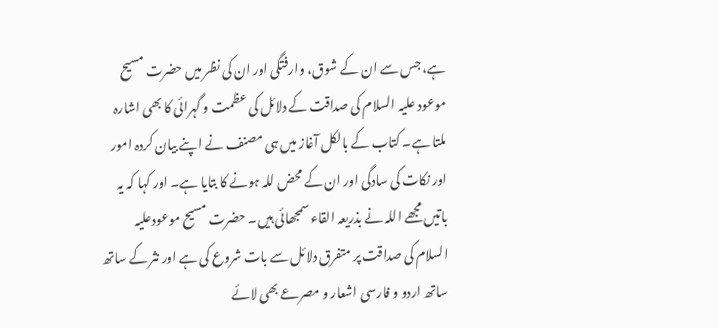ہے، جس سے ان کے شوق، وارفتگی اور ان کی نظر میں حضرت مسیح موعود علیہ السلام کی صداقت کے دلائل کی عظمت و گہرائی کا بھی اشارہ ملتا ہے۔ کتاب کے بالکل آغاز میں ہی مصنف نے اپنے بیان کردہ امور اور نکات کی سادگی اور ان کے محض للہ ہونے کا بتایا ہے۔ اور کہا کہ یہ باتیں مجھے اللہ نے بذریعہ القاء سمجھائی ہیں۔ حضرت مسیح موعودعلیہ السلام کی صداقت پر متفرق دلائل سے بات شروع کی ہے اور نثر کے ساتھ ساتھ اردو و فارسی اشعار و مصرعے بھی لائے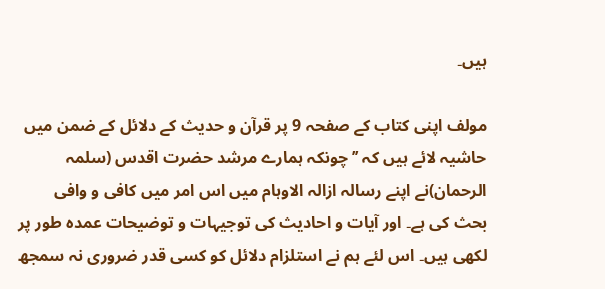ہیں۔

مولف اپنی کتاب کے صفحہ 9 پر قرآن و حدیث کے دلائل کے ضمن میں حاشیہ لائے ہیں کہ ’’چونکہ ہمارے مرشد حضرت اقدس (سلمہ الرحمان)نے اپنے رسالہ ازالہ الاوہام میں اس امر میں کافی و وافی بحث کی ہے۔ اور آیات و احادیث کی توجیہات و توضیحات عمدہ طور پر لکھی ہیں۔ اس لئے ہم نے استلزام دلائل کو کسی قدر ضروری نہ سمجھ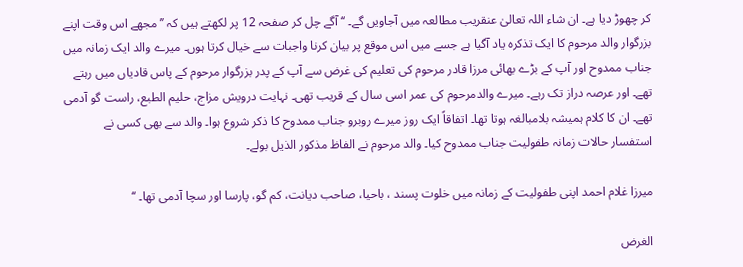کر چھوڑ دیا ہے۔ ان شاء اللہ تعالیٰ عنقریب مطالعہ میں آجاویں گے۔ ‘‘ آگے چل کر صفحہ 12 پر لکھتے ہیں کہ ’’مجھے اس وقت اپنے بزرگوار والد مرحوم کا ایک تذکرہ یاد آگیا ہے جسے میں اس موقع پر بیان کرنا واجبات سے خیال کرتا ہوں۔ میرے والد ایک زمانہ میں جناب ممدوح اور آپ کے بڑے بھائی مرزا قادر مرحوم کی تعلیم کی غرض سے آپ کے پدر بزرگوار مرحوم کے پاس قادیاں میں رہتے تھے۔ اور عرصہ دراز تک رہے۔ میرے والدمرحوم کی عمر اسی سال کے قریب تھی۔ نہایت درویش مزاج، حلیم الطبع، راست گو آدمی تھے۔ ان کا کلام ہمیشہ بلامبالغہ ہوتا تھا۔ اتفاقاً ایک روز میرے روبرو جناب ممدوح کا ذکر شروع ہوا۔ والد سے بھی کسی نے استفسار حالات زمانہ طفولیت جناب ممدوح کیا۔ والد مرحوم نے الفاظ مذکور الذیل بولے۔

میرزا غلام احمد اپنی طفولیت کے زمانہ میں خلوت پسند ، باحیا، صاحب دیانت، کم گو، پارسا اور سچا آدمی تھا۔ ‘‘

الغرض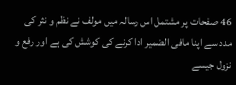46 صفحات پر مشتمل اس رسالہ میں مولف نے نظم و نثر کی مدد سے اپنا مافی الضمیر ادا کرنے کی کوشش کی ہے اور رفع و نزول جیسے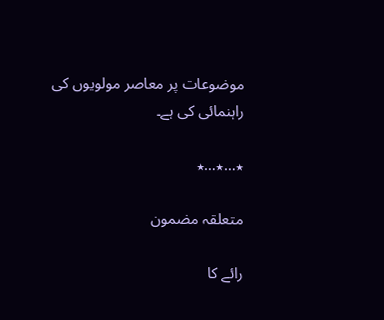موضوعات پر معاصر مولویوں کی راہنمائی کی ہے۔

٭…٭…٭

متعلقہ مضمون

رائے کا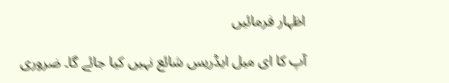اظہار فرمائیں

آپ کا ای میل ایڈریس شائع نہیں کیا جائے گا۔ ضروری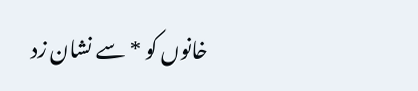خانوں کو * سے نشان زد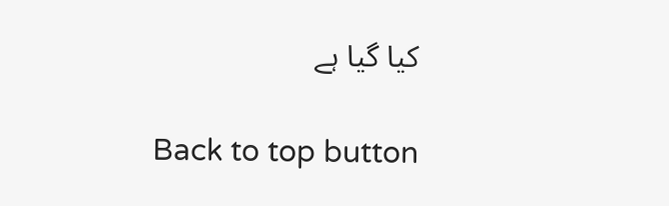کیا گیا ہے

Back to top button